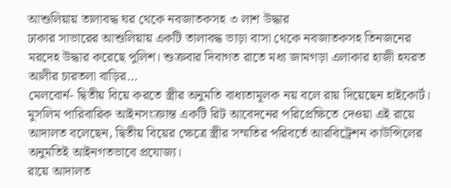আশুলিয়ায় তালাবদ্ধ ঘর থেকে নবজাতকসহ ৩ লাশ উদ্ধার
ঢাকার সাভারের আশুলিয়ায় একটি তালাবদ্ধ ভাড়া বাসা থেকে নবজাতকসহ তিনজনের মরদেহ উদ্ধার করেছে পুলিশ। শুক্রবার দিবাগত রাতে মধ্য জামগড়া এলাকার হাজী হযরত আলীর চারতলা বাড়ির…
মেলবোর্ন- দ্বিতীয় বিয়ে করতে স্ত্রীর অনুমতি বাধ্যতামূলক নয় বলে রায় দিয়েছেন হাইকোর্ট। মুসলিম পারিবারিক আইনসংক্রান্ত একটি রিট আবেদনের পরিপ্রেক্ষিতে দেওয়া এই রায়ে আদালত বলেছেন, দ্বিতীয় বিয়ের ক্ষেত্রে স্ত্রীর সম্মতির পরিবর্তে আরবিট্রেশন কাউন্সিলের অনুমতিই আইনগতভাবে প্রযোজ্য।
রায়ে আদালত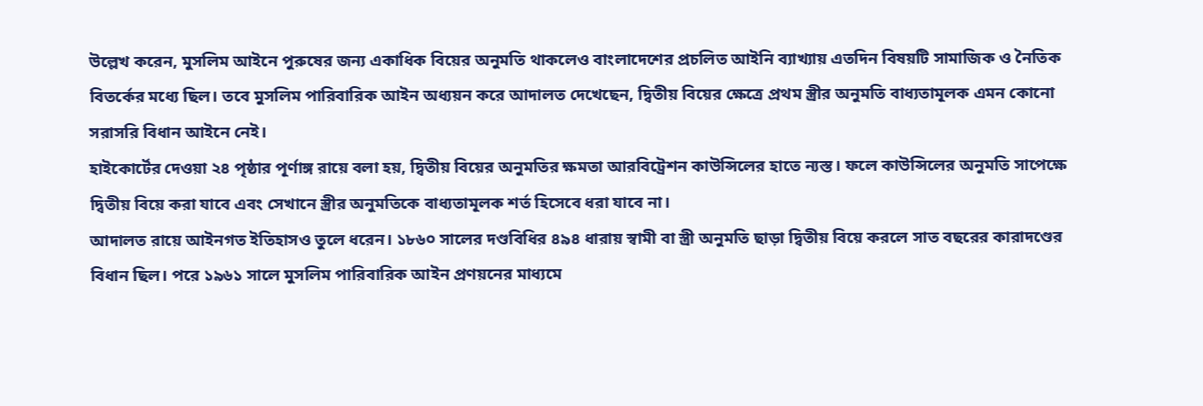উল্লেখ করেন, মুসলিম আইনে পুরুষের জন্য একাধিক বিয়ের অনুমতি থাকলেও বাংলাদেশের প্রচলিত আইনি ব্যাখ্যায় এতদিন বিষয়টি সামাজিক ও নৈতিক বিতর্কের মধ্যে ছিল। তবে মুসলিম পারিবারিক আইন অধ্যয়ন করে আদালত দেখেছেন, দ্বিতীয় বিয়ের ক্ষেত্রে প্রথম স্ত্রীর অনুমতি বাধ্যতামূলক এমন কোনো সরাসরি বিধান আইনে নেই।
হাইকোর্টের দেওয়া ২৪ পৃষ্ঠার পূর্ণাঙ্গ রায়ে বলা হয়, দ্বিতীয় বিয়ের অনুমতির ক্ষমতা আরবিট্রেশন কাউন্সিলের হাতে ন্যস্ত। ফলে কাউন্সিলের অনুমতি সাপেক্ষে দ্বিতীয় বিয়ে করা যাবে এবং সেখানে স্ত্রীর অনুমতিকে বাধ্যতামূলক শর্ত হিসেবে ধরা যাবে না।
আদালত রায়ে আইনগত ইতিহাসও তুলে ধরেন। ১৮৬০ সালের দণ্ডবিধির ৪৯৪ ধারায় স্বামী বা স্ত্রী অনুমতি ছাড়া দ্বিতীয় বিয়ে করলে সাত বছরের কারাদণ্ডের বিধান ছিল। পরে ১৯৬১ সালে মুসলিম পারিবারিক আইন প্রণয়নের মাধ্যমে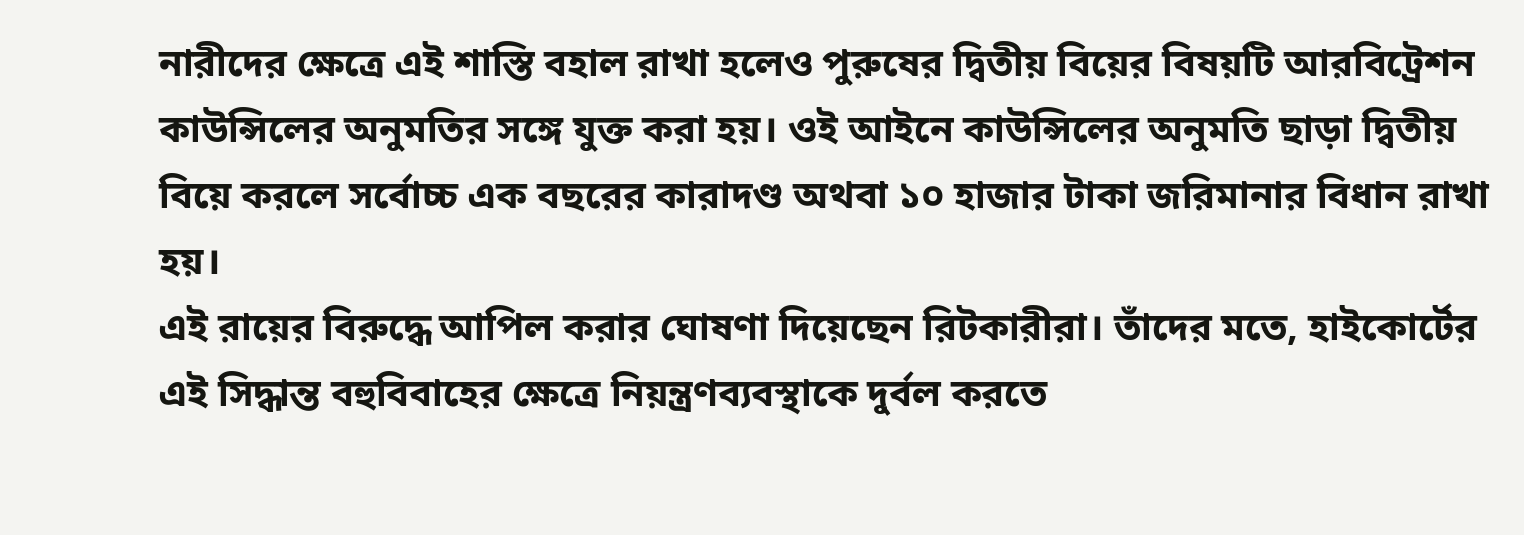নারীদের ক্ষেত্রে এই শাস্তি বহাল রাখা হলেও পুরুষের দ্বিতীয় বিয়ের বিষয়টি আরবিট্রেশন কাউন্সিলের অনুমতির সঙ্গে যুক্ত করা হয়। ওই আইনে কাউন্সিলের অনুমতি ছাড়া দ্বিতীয় বিয়ে করলে সর্বোচ্চ এক বছরের কারাদণ্ড অথবা ১০ হাজার টাকা জরিমানার বিধান রাখা হয়।
এই রায়ের বিরুদ্ধে আপিল করার ঘোষণা দিয়েছেন রিটকারীরা। তাঁদের মতে, হাইকোর্টের এই সিদ্ধান্ত বহুবিবাহের ক্ষেত্রে নিয়ন্ত্রণব্যবস্থাকে দুর্বল করতে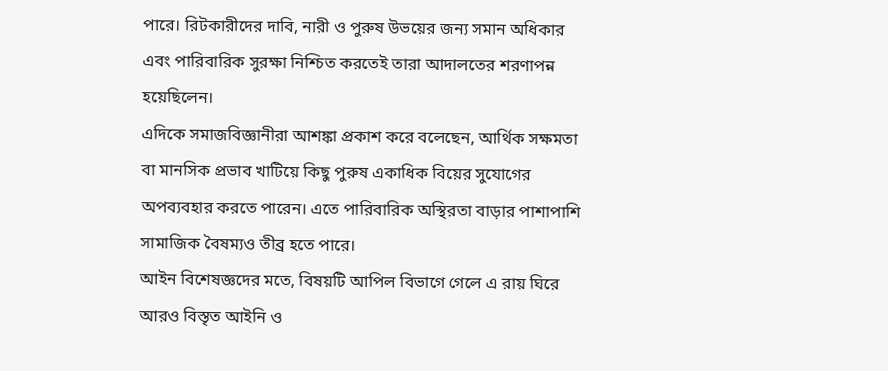পারে। রিটকারীদের দাবি, নারী ও পুরুষ উভয়ের জন্য সমান অধিকার এবং পারিবারিক সুরক্ষা নিশ্চিত করতেই তারা আদালতের শরণাপন্ন হয়েছিলেন।
এদিকে সমাজবিজ্ঞানীরা আশঙ্কা প্রকাশ করে বলেছেন, আর্থিক সক্ষমতা বা মানসিক প্রভাব খাটিয়ে কিছু পুরুষ একাধিক বিয়ের সুযোগের অপব্যবহার করতে পারেন। এতে পারিবারিক অস্থিরতা বাড়ার পাশাপাশি সামাজিক বৈষম্যও তীব্র হতে পারে।
আইন বিশেষজ্ঞদের মতে, বিষয়টি আপিল বিভাগে গেলে এ রায় ঘিরে আরও বিস্তৃত আইনি ও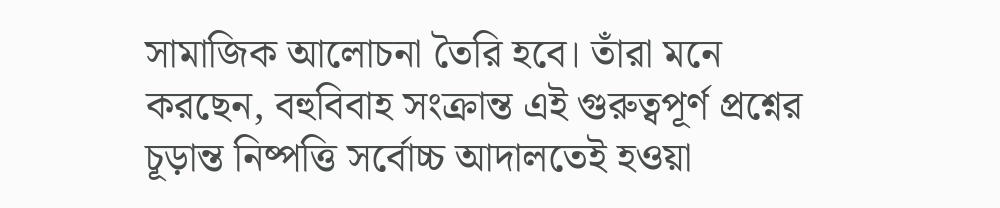সামাজিক আলোচনা তৈরি হবে। তাঁরা মনে করছেন, বহুবিবাহ সংক্রান্ত এই গুরুত্বপূর্ণ প্রশ্নের চূড়ান্ত নিষ্পত্তি সর্বোচ্চ আদালতেই হওয়া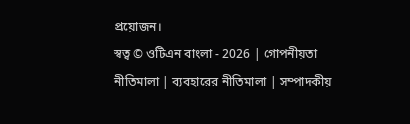প্রয়োজন।
স্বত্ব © ওটিএন বাংলা - 2026 | গোপনীয়তা নীতিমালা | ব্যবহারের নীতিমালা | সম্পাদকীয়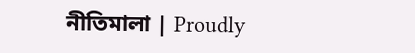নীতিমালা | Proudly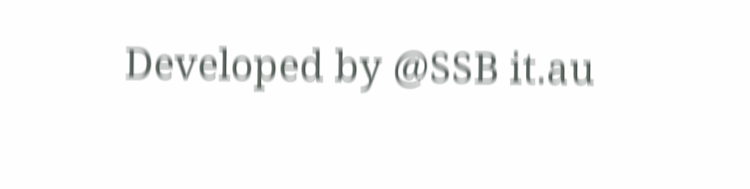Developed by @SSB it.au